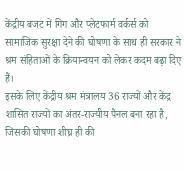केंद्रीय बजट में गिग और प्लेटफार्म वर्कर्स को सामाजिक सुरक्षा देने की घोषणा के साथ ही सरकार ने श्रम संहिताओं के क्रियान्वयन को लेकर कदम बढ़ा दिए हैं।
इसके लिए केंद्रीय श्रम मंत्रालय 36 राज्यों और केंद्र शासित राज्यों का अंतर-राज्यीय पैनल बना रहा है, जिसकी घोषणा शीघ्र ही की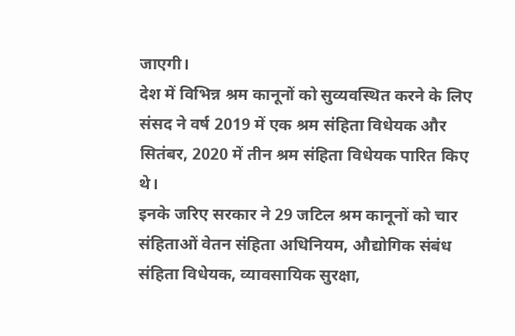जाएगी।
देश में विभिन्न श्रम कानूनों को सुव्यवस्थित करने के लिए संसद ने वर्ष 2019 में एक श्रम संहिता विधेयक और सितंबर, 2020 में तीन श्रम संहिता विधेयक पारित किए थे।
इनके जरिए सरकार ने 29 जटिल श्रम कानूनों को चार संहिताओं वेतन संहिता अधिनियम, औद्योगिक संबंध संहिता विधेयक, व्यावसायिक सुरक्षा,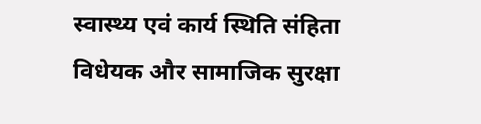स्वास्थ्य एवं कार्य स्थिति संहिता विधेयक और सामाजिक सुरक्षा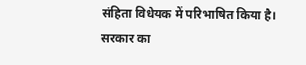संहिता विधेयक में परिभाषित किया है।
सरकार का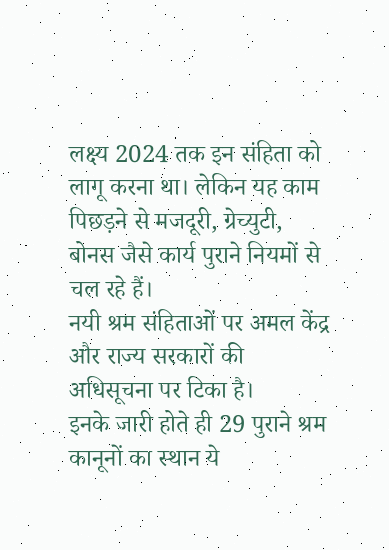लक्ष्य 2024 तक इन संहिता को लागू करना था। लेकिन यह काम पिछड़ने से मजदूरी, ग्रेच्युटी, बोनस जैसे कार्य पुराने नियमों से चल रहे हैं।
नयी श्रम संहिताओं पर अमल केंद्र और राज्य सरकारों की अधिसूचना पर टिका है।
इनके जारी होते ही 29 पुराने श्रम कानूनों का स्थान ये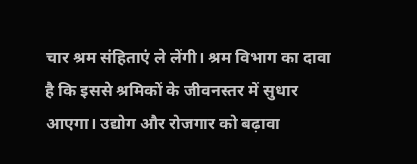चार श्रम संहिताएं ले लेंगी। श्रम विभाग का दावा है कि इससे श्रमिकों के जीवनस्तर में सुधार आएगा। उद्योग और रोजगार को बढ़ावा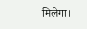मिलेगा।